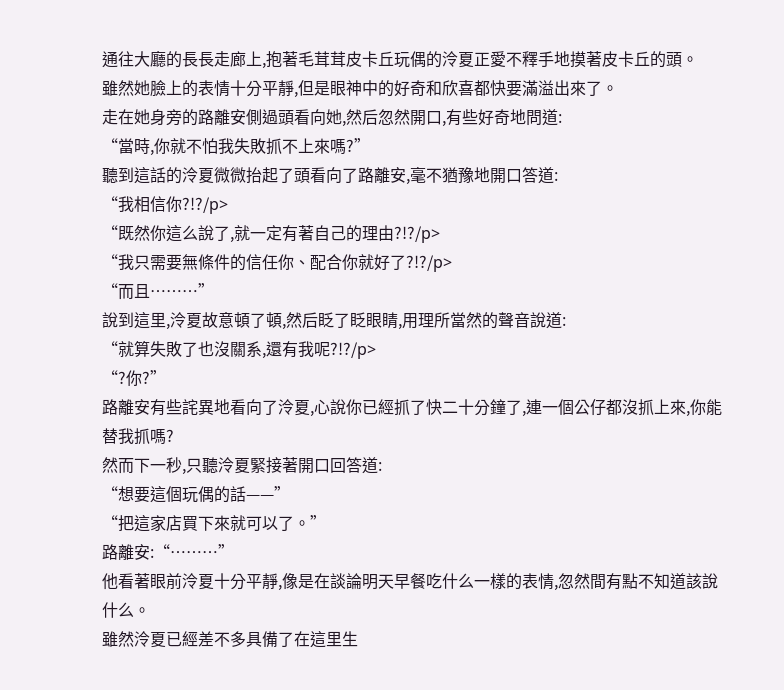通往大廳的長長走廊上,抱著毛茸茸皮卡丘玩偶的泠夏正愛不釋手地摸著皮卡丘的頭。
雖然她臉上的表情十分平靜,但是眼神中的好奇和欣喜都快要滿溢出來了。
走在她身旁的路離安側過頭看向她,然后忽然開口,有些好奇地問道:
“當時,你就不怕我失敗抓不上來嗎?”
聽到這話的泠夏微微抬起了頭看向了路離安,毫不猶豫地開口答道:
“我相信你?!?/p>
“既然你這么說了,就一定有著自己的理由?!?/p>
“我只需要無條件的信任你、配合你就好了?!?/p>
“而且………”
說到這里,泠夏故意頓了頓,然后眨了眨眼睛,用理所當然的聲音說道:
“就算失敗了也沒關系,還有我呢?!?/p>
“?你?”
路離安有些詫異地看向了泠夏,心說你已經抓了快二十分鐘了,連一個公仔都沒抓上來,你能替我抓嗎?
然而下一秒,只聽泠夏緊接著開口回答道:
“想要這個玩偶的話——”
“把這家店買下來就可以了。”
路離安:“………”
他看著眼前泠夏十分平靜,像是在談論明天早餐吃什么一樣的表情,忽然間有點不知道該說什么。
雖然泠夏已經差不多具備了在這里生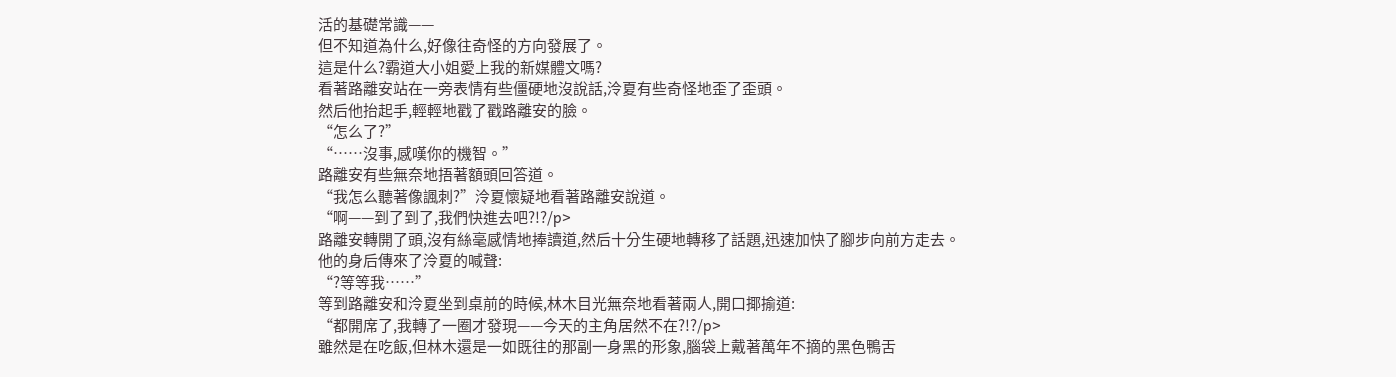活的基礎常識——
但不知道為什么,好像往奇怪的方向發展了。
這是什么?霸道大小姐愛上我的新媒體文嗎?
看著路離安站在一旁表情有些僵硬地沒說話,泠夏有些奇怪地歪了歪頭。
然后他抬起手,輕輕地戳了戳路離安的臉。
“怎么了?”
“……沒事,感嘆你的機智。”
路離安有些無奈地捂著額頭回答道。
“我怎么聽著像諷刺?”泠夏懷疑地看著路離安說道。
“啊——到了到了,我們快進去吧?!?/p>
路離安轉開了頭,沒有絲毫感情地捧讀道,然后十分生硬地轉移了話題,迅速加快了腳步向前方走去。
他的身后傳來了泠夏的喊聲:
“?等等我……”
等到路離安和泠夏坐到桌前的時候,林木目光無奈地看著兩人,開口揶揄道:
“都開席了,我轉了一圈才發現——今天的主角居然不在?!?/p>
雖然是在吃飯,但林木還是一如既往的那副一身黑的形象,腦袋上戴著萬年不摘的黑色鴨舌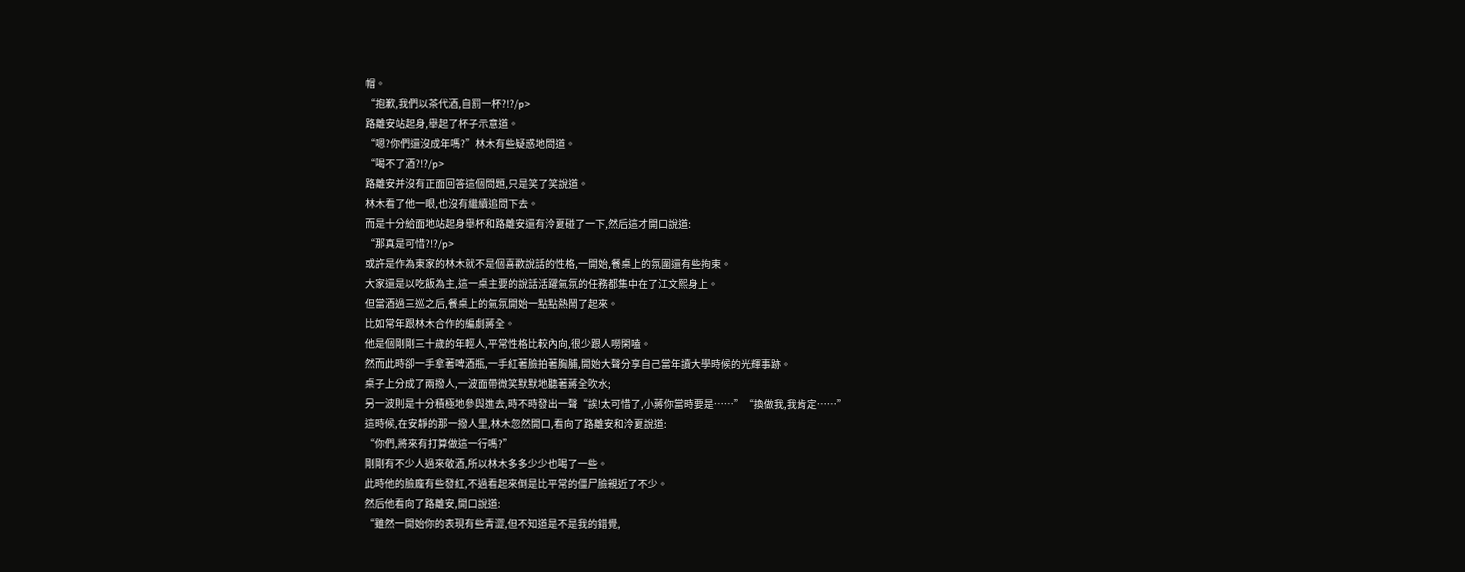帽。
“抱歉,我們以茶代酒,自罰一杯?!?/p>
路離安站起身,舉起了杯子示意道。
“嗯?你們還沒成年嗎?”林木有些疑惑地問道。
“喝不了酒?!?/p>
路離安并沒有正面回答這個問題,只是笑了笑說道。
林木看了他一眼,也沒有繼續追問下去。
而是十分給面地站起身舉杯和路離安還有泠夏碰了一下,然后這才開口說道:
“那真是可惜?!?/p>
或許是作為東家的林木就不是個喜歡說話的性格,一開始,餐桌上的氛圍還有些拘束。
大家還是以吃飯為主,這一桌主要的說話活躍氣氛的任務都集中在了江文熙身上。
但當酒過三巡之后,餐桌上的氣氛開始一點點熱鬧了起來。
比如常年跟林木合作的編劇蔣全。
他是個剛剛三十歲的年輕人,平常性格比較內向,很少跟人嘮閑嗑。
然而此時卻一手拿著啤酒瓶,一手紅著臉拍著胸脯,開始大聲分享自己當年讀大學時候的光輝事跡。
桌子上分成了兩撥人,一波面帶微笑默默地聽著蔣全吹水;
另一波則是十分積極地參與進去,時不時發出一聲“誒!太可惜了,小蔣你當時要是……”“換做我,我肯定……”
這時候,在安靜的那一撥人里,林木忽然開口,看向了路離安和泠夏說道:
“你們,將來有打算做這一行嗎?”
剛剛有不少人過來敬酒,所以林木多多少少也喝了一些。
此時他的臉龐有些發紅,不過看起來倒是比平常的僵尸臉親近了不少。
然后他看向了路離安,開口說道:
“雖然一開始你的表現有些青澀,但不知道是不是我的錯覺,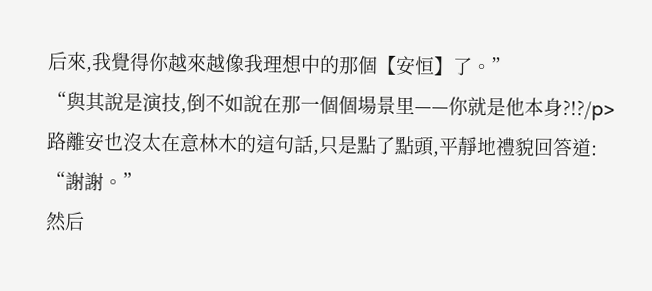后來,我覺得你越來越像我理想中的那個【安恒】了。”
“與其說是演技,倒不如說在那一個個場景里——你就是他本身?!?/p>
路離安也沒太在意林木的這句話,只是點了點頭,平靜地禮貌回答道:
“謝謝。”
然后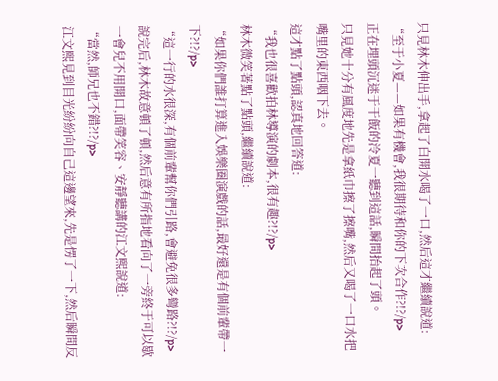只見林木伸出手,拿起了白開水喝了一口,然后這才繼續說道:
“至于小夏——如果有機會,我很期待和你的下次合作?!?/p>
正在埋頭沉迷于干飯的泠夏一聽到這話,瞬間抬起了頭。
只見她十分有風度地先是拿紙巾擦了擦嘴,然后又喝了一口水把嘴里的東西咽下去。
這才點了點頭,認真地回答道:
“我也很喜歡拍林導演的劇本,很有趣?!?/p>
林木微笑著點了點頭,繼續說道:
“如果你們誰打算進入娛樂圈演戲的話,最好還是有個前輩帶一下?!?/p>
“這一行的水很深,有個前輩幫你們引路,會避免很多彎路?!?/p>
說完后,林木故意頓了頓,然后意有所指地看向了一旁終于可以歇一會兒不用開口,面帶笑容、安靜聽講的江文熙說道:
“當然,師兄也不錯?!?/p>
江文熙見到目光紛紛向自己這邊望來,先是愣了一下,然后瞬間反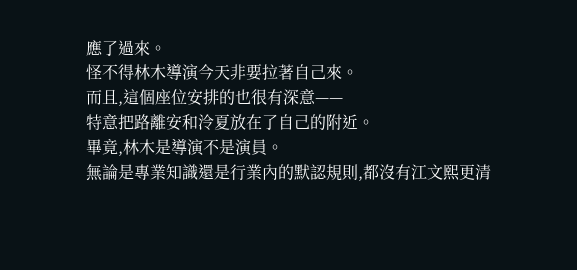應了過來。
怪不得林木導演今天非要拉著自己來。
而且,這個座位安排的也很有深意——
特意把路離安和泠夏放在了自己的附近。
畢竟,林木是導演不是演員。
無論是專業知識還是行業內的默認規則,都沒有江文熙更清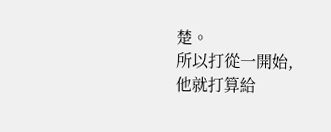楚。
所以打從一開始,他就打算給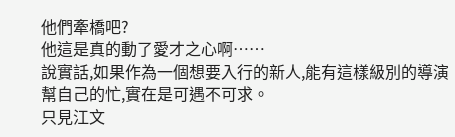他們牽橋吧?
他這是真的動了愛才之心啊……
說實話,如果作為一個想要入行的新人,能有這樣級別的導演幫自己的忙,實在是可遇不可求。
只見江文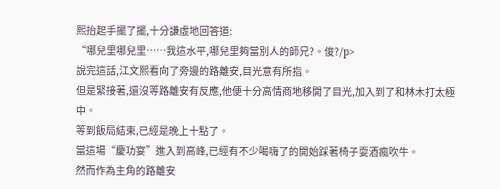熙抬起手擺了擺,十分謙虛地回答道:
“哪兒里哪兒里……我這水平,哪兒里夠當別人的師兄?。俊?/p>
說完這話,江文熙看向了旁邊的路離安,目光意有所指。
但是緊接著,還沒等路離安有反應,他便十分高情商地移開了目光,加入到了和林木打太極中。
等到飯局結束,已經是晚上十點了。
當這場“慶功宴”進入到高峰,已經有不少喝嗨了的開始踩著椅子耍酒瘋吹牛。
然而作為主角的路離安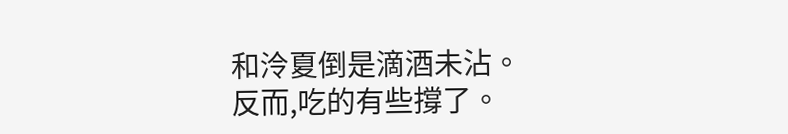和泠夏倒是滴酒未沾。
反而,吃的有些撐了。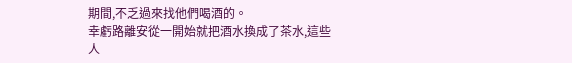期間,不乏過來找他們喝酒的。
幸虧路離安從一開始就把酒水換成了茶水,這些人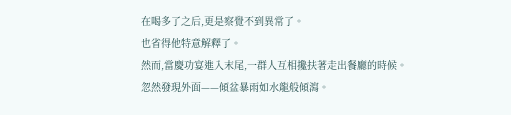在喝多了之后,更是察覺不到異常了。
也省得他特意解釋了。
然而,當慶功宴進入末尾,一群人互相攙扶著走出餐廳的時候。
忽然發現外面——傾盆暴雨如水龍般傾瀉。